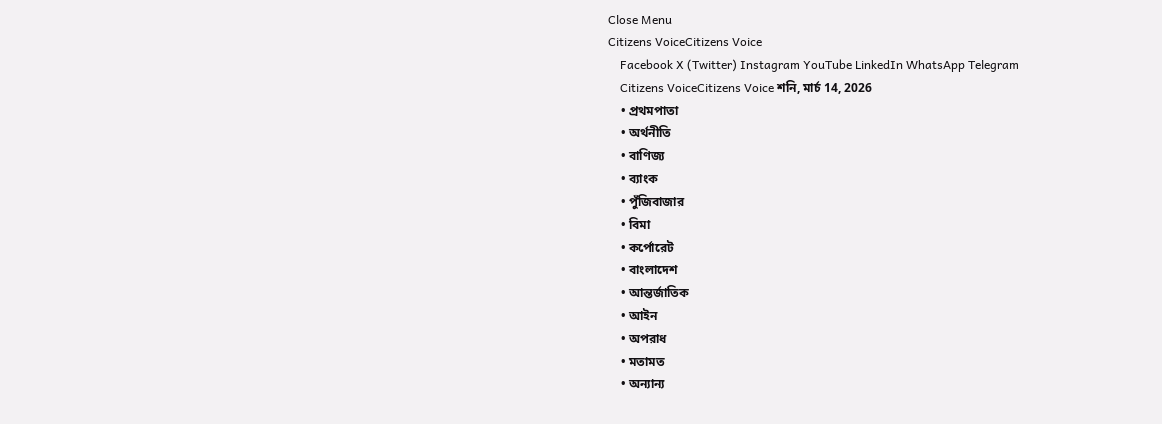Close Menu
Citizens VoiceCitizens Voice
    Facebook X (Twitter) Instagram YouTube LinkedIn WhatsApp Telegram
    Citizens VoiceCitizens Voice শনি, মার্চ 14, 2026
    • প্রথমপাতা
    • অর্থনীতি
    • বাণিজ্য
    • ব্যাংক
    • পুঁজিবাজার
    • বিমা
    • কর্পোরেট
    • বাংলাদেশ
    • আন্তর্জাতিক
    • আইন
    • অপরাধ
    • মতামত
    • অন্যান্য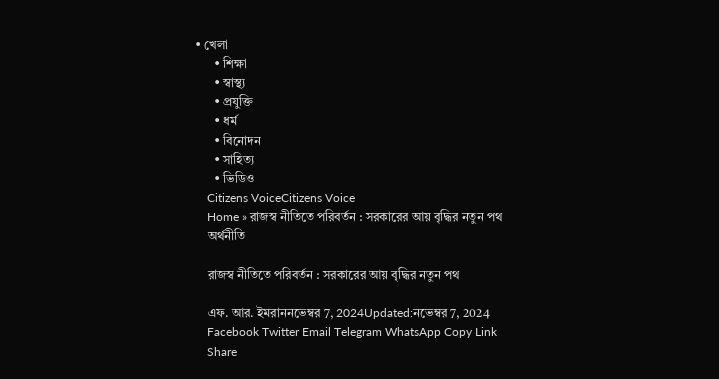• খেলা
      • শিক্ষা
      • স্বাস্থ্য
      • প্রযুক্তি
      • ধর্ম
      • বিনোদন
      • সাহিত্য
      • ভিডিও
    Citizens VoiceCitizens Voice
    Home » রাজস্ব নীতিতে পরিবর্তন : সরকারের আয় বৃদ্ধির নতুন পথ
    অর্থনীতি

    রাজস্ব নীতিতে পরিবর্তন : সরকারের আয় বৃদ্ধির নতুন পথ

    এফ. আর. ইমরাননভেম্বর 7, 2024Updated:নভেম্বর 7, 2024
    Facebook Twitter Email Telegram WhatsApp Copy Link
    Share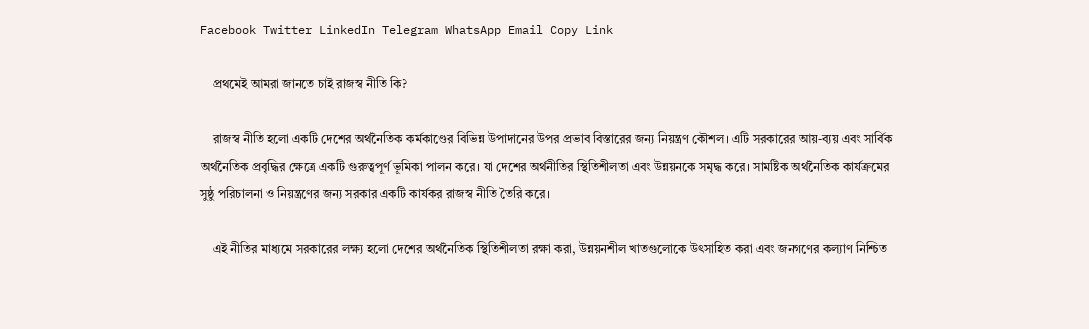Facebook Twitter LinkedIn Telegram WhatsApp Email Copy Link

    প্রথমেই আমরা জানতে চাই রাজস্ব নীতি কি?

    রাজস্ব নীতি হলো একটি দেশের অর্থনৈতিক কর্মকাণ্ডের বিভিন্ন উপাদানের উপর প্রভাব বিস্তারের জন্য নিয়ন্ত্রণ কৌশল। এটি সরকারের আয়-ব্যয় এবং সার্বিক অর্থনৈতিক প্রবৃদ্ধির ক্ষেত্রে একটি গুরুত্বপূর্ণ ভূমিকা পালন করে। যা দেশের অর্থনীতির স্থিতিশীলতা এবং উন্নয়নকে সমৃদ্ধ করে। সামষ্টিক অর্থনৈতিক কার্যক্রমের সুষ্ঠু পরিচালনা ও নিয়ন্ত্রণের জন্য সরকার একটি কার্যকর রাজস্ব নীতি তৈরি করে।

    এই নীতির মাধ্যমে সরকারের লক্ষ্য হলো দেশের অর্থনৈতিক স্থিতিশীলতা রক্ষা করা, উন্নয়নশীল খাতগুলোকে উৎসাহিত করা এবং জনগণের কল্যাণ নিশ্চিত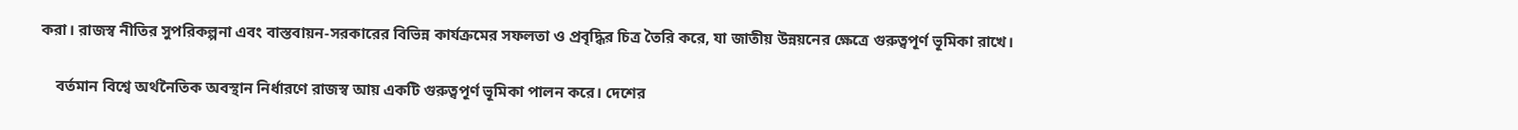করা। রাজস্ব নীতির সুপরিকল্পনা এবং বাস্তবায়ন-সরকারের বিভিন্ন কার্যক্রমের সফলতা ও প্রবৃদ্ধির চিত্র তৈরি করে, যা জাতীয় উন্নয়নের ক্ষেত্রে গুরুত্বপূর্ণ ভূমিকা রাখে।

    বর্তমান বিশ্বে অর্থনৈতিক অবস্থান নির্ধারণে রাজস্ব আয় একটি গুরুত্বপূর্ণ ভূমিকা পালন করে। দেশের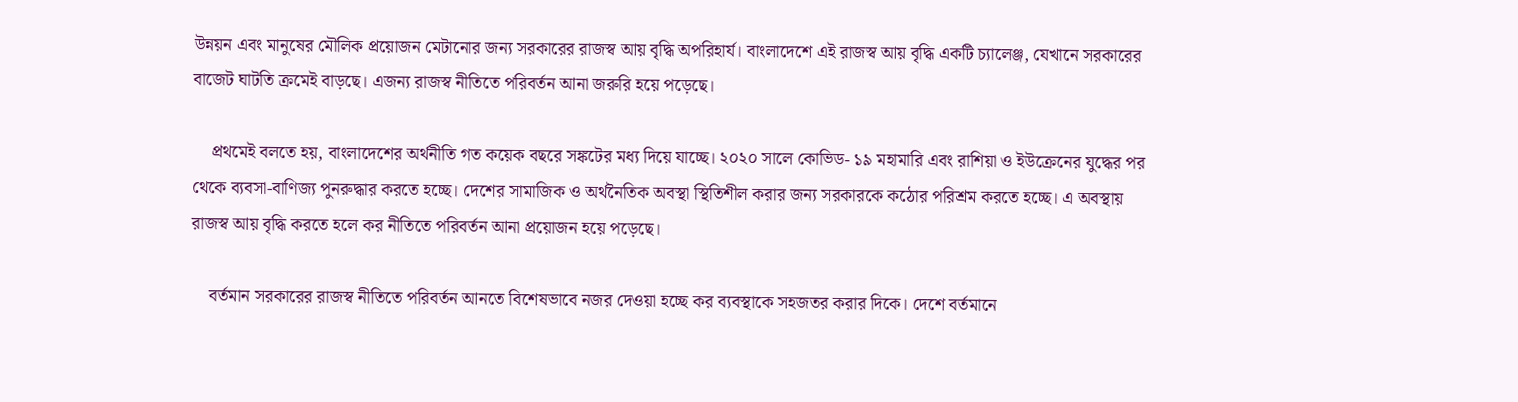উন্নয়ন এবং মানুষের মৌলিক প্রয়োজন মেটানোর জন্য সরকারের রাজস্ব আয় বৃদ্ধি অপরিহার্য। বাংলাদেশে এই রাজস্ব আয় বৃদ্ধি একটি চ্যালেঞ্জ, যেখানে সরকারের বাজেট ঘাটতি ক্রমেই বাড়ছে। এজন্য রাজস্ব নীতিতে পরিবর্তন আনা জরুরি হয়ে পড়েছে।

    প্রথমেই বলতে হয়, বাংলাদেশের অর্থনীতি গত কয়েক বছরে সঙ্কটের মধ্য দিয়ে যাচ্ছে। ২০২০ সালে কোভিড- ১৯ মহামারি এবং রাশিয়া ও ইউক্রেনের যুদ্ধের পর থেকে ব্যবসা-বাণিজ্য পুনরুদ্ধার করতে হচ্ছে। দেশের সামাজিক ও অর্থনৈতিক অবস্থা স্থিতিশীল করার জন্য সরকারকে কঠোর পরিশ্রম করতে হচ্ছে। এ অবস্থায় রাজস্ব আয় বৃদ্ধি করতে হলে কর নীতিতে পরিবর্তন আনা প্রয়োজন হয়ে পড়েছে।

    বর্তমান সরকারের রাজস্ব নীতিতে পরিবর্তন আনতে বিশেষভাবে নজর দেওয়া হচ্ছে কর ব্যবস্থাকে সহজতর করার দিকে। দেশে বর্তমানে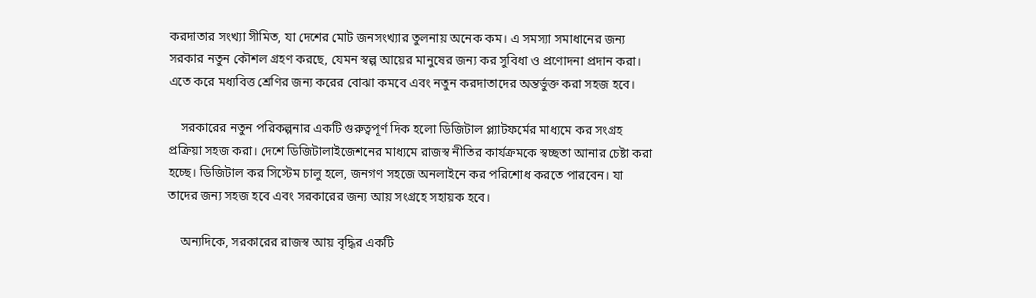করদাতার সংখ্যা সীমিত, যা দেশের মোট জনসংখ্যার তুলনায় অনেক কম। এ সমস্যা সমাধানের জন্য সরকার নতুন কৌশল গ্রহণ করছে, যেমন স্বল্প আয়ের মানুষের জন্য কর সুবিধা ও প্রণোদনা প্রদান করা। এতে করে মধ্যবিত্ত শ্রেণির জন্য করের বোঝা কমবে এবং নতুন করদাতাদের অন্তর্ভুক্ত করা সহজ হবে।

    সরকারের নতুন পরিকল্পনার একটি গুরুত্বপূর্ণ দিক হলো ডিজিটাল প্ল্যাটফর্মের মাধ্যমে কর সংগ্রহ প্রক্রিয়া সহজ করা। দেশে ডিজিটালাইজেশনের মাধ্যমে রাজস্ব নীতির কার্যক্রমকে স্বচ্ছতা আনার চেষ্টা করা হচ্ছে। ডিজিটাল কর সিস্টেম চালু হলে, জনগণ সহজে অনলাইনে কর পরিশোধ করতে পারবেন। যা তাদের জন্য সহজ হবে এবং সরকারের জন্য আয় সংগ্রহে সহায়ক হবে।

    অন্যদিকে, সরকারের রাজস্ব আয় বৃদ্ধির একটি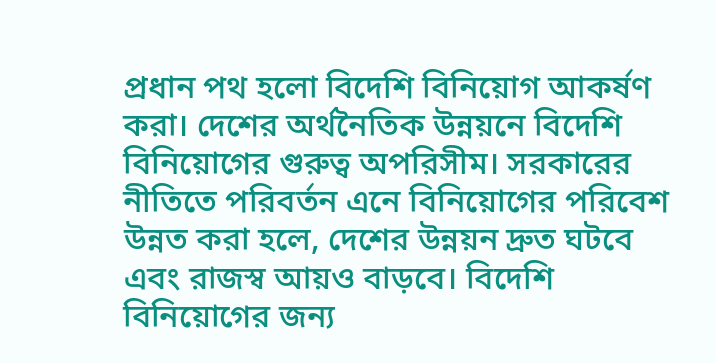প্রধান পথ হলো বিদেশি বিনিয়োগ আকর্ষণ করা। দেশের অর্থনৈতিক উন্নয়নে বিদেশি বিনিয়োগের গুরুত্ব অপরিসীম। সরকারের নীতিতে পরিবর্তন এনে বিনিয়োগের পরিবেশ উন্নত করা হলে, দেশের উন্নয়ন দ্রুত ঘটবে এবং রাজস্ব আয়ও বাড়বে। বিদেশি বিনিয়োগের জন্য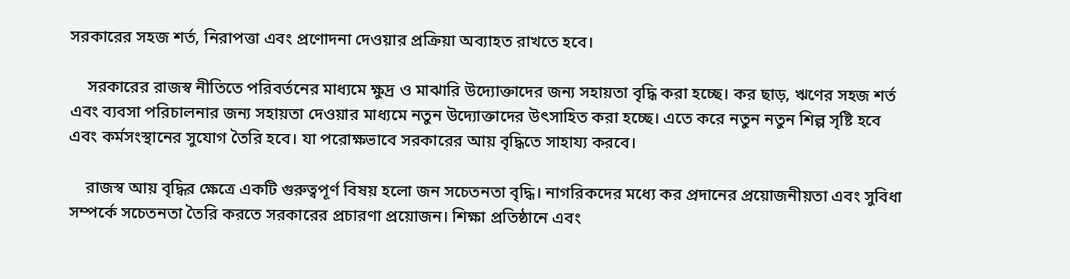সরকারের সহজ শর্ত, নিরাপত্তা এবং প্রণোদনা দেওয়ার প্রক্রিয়া অব্যাহত রাখতে হবে।

    সরকারের রাজস্ব নীতিতে পরিবর্তনের মাধ্যমে ক্ষুদ্র ও মাঝারি উদ্যোক্তাদের জন্য সহায়তা বৃদ্ধি করা হচ্ছে। কর ছাড়, ঋণের সহজ শর্ত এবং ব্যবসা পরিচালনার জন্য সহায়তা দেওয়ার মাধ্যমে নতুন উদ্যোক্তাদের উৎসাহিত করা হচ্ছে। এতে করে নতুন নতুন শিল্প সৃষ্টি হবে এবং কর্মসংস্থানের সুযোগ তৈরি হবে। যা পরোক্ষভাবে সরকারের আয় বৃদ্ধিতে সাহায্য করবে।

    রাজস্ব আয় বৃদ্ধির ক্ষেত্রে একটি গুরুত্বপূর্ণ বিষয় হলো জন সচেতনতা বৃদ্ধি। নাগরিকদের মধ্যে কর প্রদানের প্রয়োজনীয়তা এবং সুবিধা সম্পর্কে সচেতনতা তৈরি করতে সরকারের প্রচারণা প্রয়োজন। শিক্ষা প্রতিষ্ঠানে এবং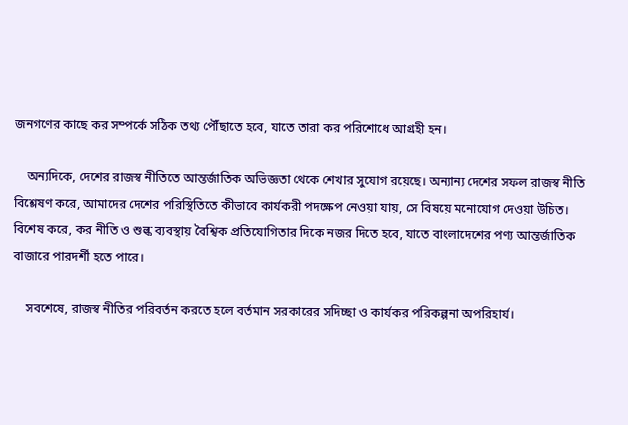জনগণের কাছে কর সম্পর্কে সঠিক তথ্য পৌঁছাতে হবে, যাতে তারা কর পরিশোধে আগ্রহী হন।

    অন্যদিকে, দেশের রাজস্ব নীতিতে আন্তর্জাতিক অভিজ্ঞতা থেকে শেখার সুযোগ রয়েছে। অন্যান্য দেশের সফল রাজস্ব নীতি বিশ্লেষণ করে, আমাদের দেশের পরিস্থিতিতে কীভাবে কার্যকরী পদক্ষেপ নেওয়া যায়, সে বিষয়ে মনোযোগ দেওয়া উচিত। বিশেষ করে, কর নীতি ও শুল্ক ব্যবস্থায় বৈশ্বিক প্রতিযোগিতার দিকে নজর দিতে হবে, যাতে বাংলাদেশের পণ্য আন্তর্জাতিক বাজারে পারদর্শী হতে পারে।

    সবশেষে, রাজস্ব নীতির পরিবর্তন করতে হলে বর্তমান সরকারের সদিচ্ছা ও কার্যকর পরিকল্পনা অপরিহার্য।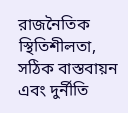রাজনৈতিক স্থিতিশীলতা, সঠিক বাস্তবায়ন এবং দুর্নীতি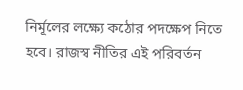নির্মূলের লক্ষ্যে কঠোর পদক্ষেপ নিতে হবে। রাজস্ব নীতির এই পরিবর্তন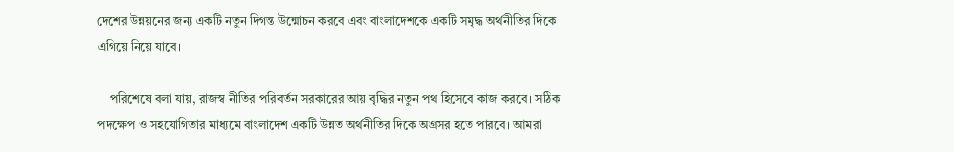দেশের উন্নয়নের জন্য একটি নতুন দিগন্ত উন্মোচন করবে এবং বাংলাদেশকে একটি সমৃদ্ধ অর্থনীতির দিকে এগিয়ে নিয়ে যাবে।

    পরিশেষে বলা যায়, রাজস্ব নীতির পরিবর্তন সরকারের আয় বৃদ্ধির নতুন পথ হিসেবে কাজ করবে। সঠিক পদক্ষেপ ও সহযোগিতার মাধ্যমে বাংলাদেশ একটি উন্নত অর্থনীতির দিকে অগ্রসর হতে পারবে। আমরা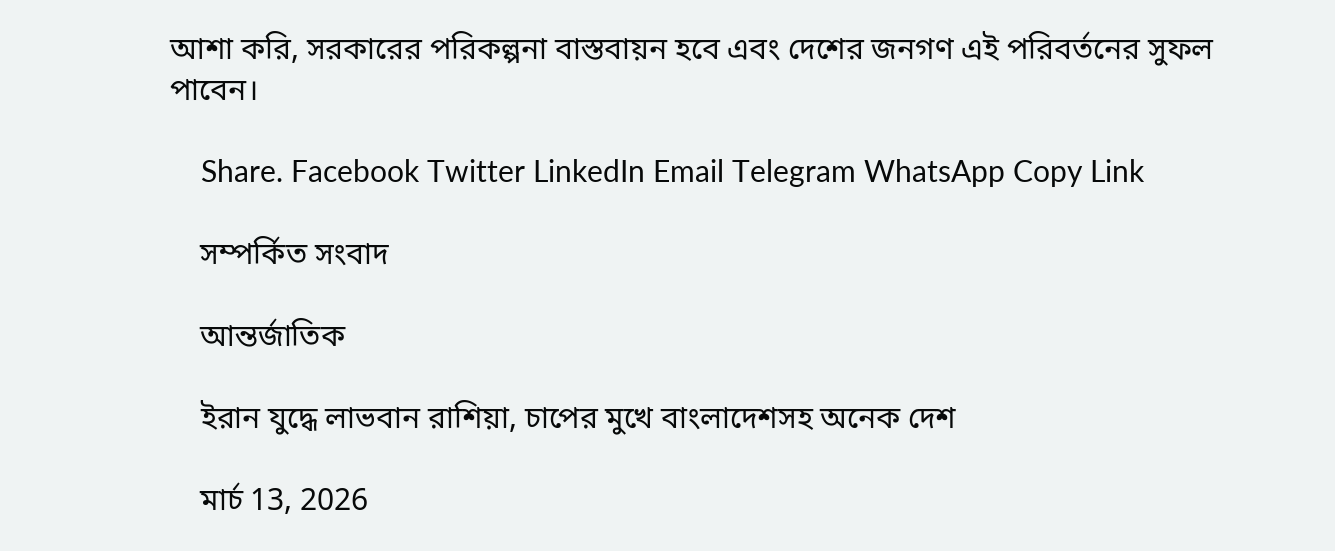আশা করি, সরকারের পরিকল্পনা বাস্তবায়ন হবে এবং দেশের জনগণ এই পরিবর্তনের সুফল পাবেন।

    Share. Facebook Twitter LinkedIn Email Telegram WhatsApp Copy Link

    সম্পর্কিত সংবাদ

    আন্তর্জাতিক

    ইরান যুদ্ধে লাভবান রাশিয়া, চাপের মুখে বাংলাদেশসহ অনেক দেশ

    মার্চ 13, 2026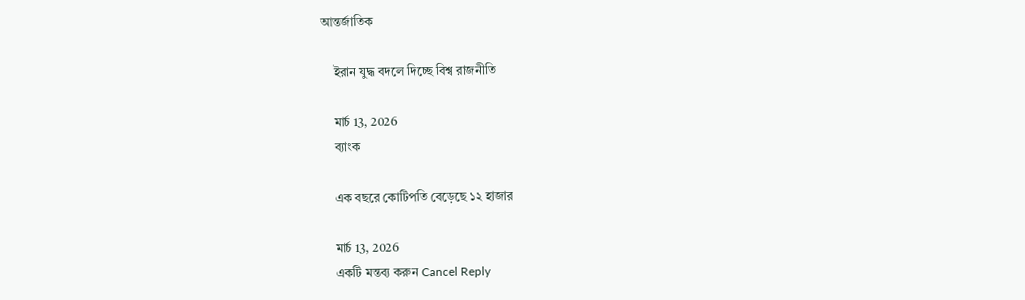আন্তর্জাতিক

    ইরান যুদ্ধ বদলে দিচ্ছে বিশ্ব রাজনীতি

    মার্চ 13, 2026
    ব্যাংক

    এক বছরে কোটিপতি বেড়েছে ১২ হাজার

    মার্চ 13, 2026
    একটি মন্তব্য করুন Cancel Reply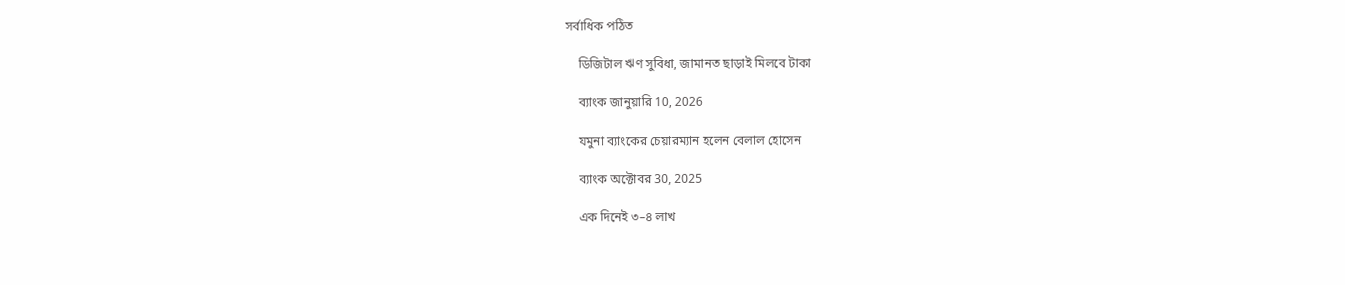সর্বাধিক পঠিত

    ডিজিটাল ঋণ সুবিধা, জামানত ছাড়াই মিলবে টাকা

    ব্যাংক জানুয়ারি 10, 2026

    যমুনা ব্যাংকের চেয়ারম্যান হলেন বেলাল হোসেন

    ব্যাংক অক্টোবর 30, 2025

    এক দিনেই ৩–৪ লাখ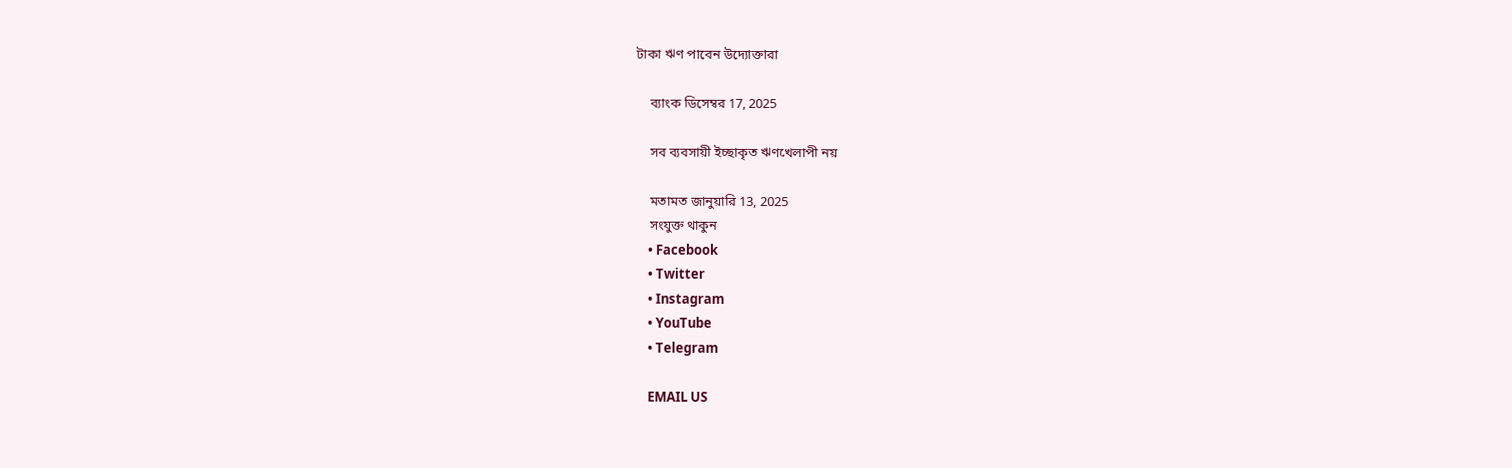টাকা ঋণ পাবেন উদ্যোক্তারা

    ব্যাংক ডিসেম্বর 17, 2025

    সব ব্যবসায়ী ইচ্ছাকৃত ঋণখেলাপী নয়

    মতামত জানুয়ারি 13, 2025
    সংযুক্ত থাকুন
    • Facebook
    • Twitter
    • Instagram
    • YouTube
    • Telegram

    EMAIL US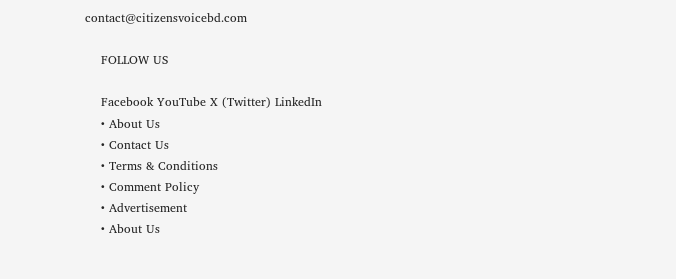contact@citizensvoicebd.com

    FOLLOW US

    Facebook YouTube X (Twitter) LinkedIn
    • About Us
    • Contact Us
    • Terms & Conditions
    • Comment Policy
    • Advertisement
    • About Us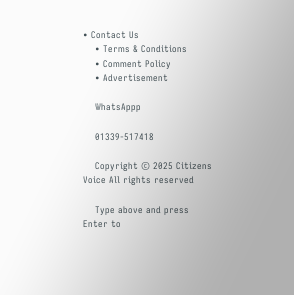• Contact Us
    • Terms & Conditions
    • Comment Policy
    • Advertisement

    WhatsAppp

    01339-517418

    Copyright © 2025 Citizens Voice All rights reserved

    Type above and press Enter to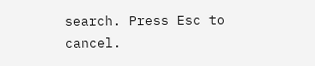search. Press Esc to cancel.